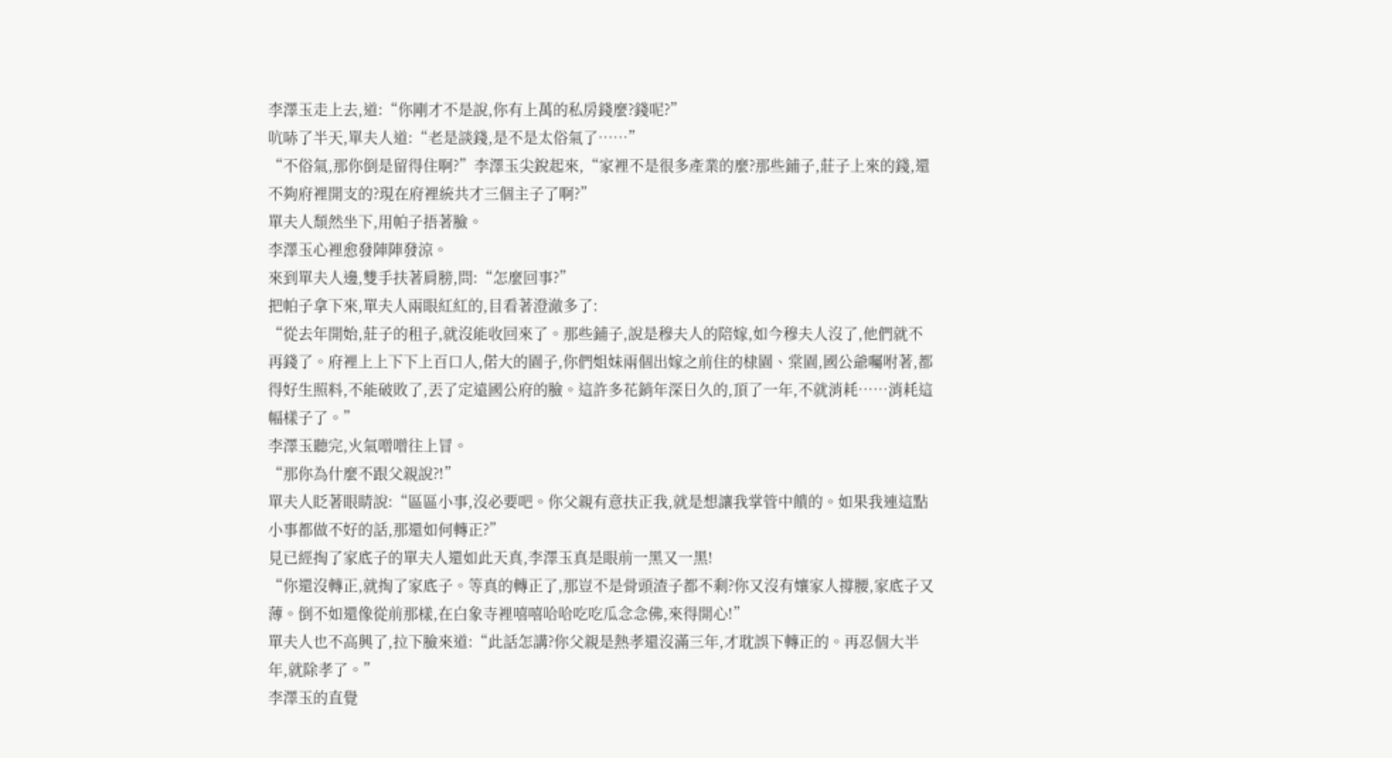李澤玉走上去,道:“你剛才不是說,你有上萬的私房錢麼?錢呢?”
吭哧了半天,單夫人道:“老是談錢,是不是太俗氣了……”
“不俗氣,那你倒是留得住啊?”李澤玉尖銳起來,“家裡不是很多產業的麼?那些鋪子,莊子上來的錢,還不夠府裡開支的?現在府裡統共才三個主子了啊?”
單夫人頹然坐下,用帕子捂著臉。
李澤玉心裡愈發陣陣發涼。
來到單夫人邊,雙手扶著肩膀,問:“怎麼回事?”
把帕子拿下來,單夫人兩眼紅紅的,目看著澄澈多了:
“從去年開始,莊子的租子,就沒能收回來了。那些鋪子,說是穆夫人的陪嫁,如今穆夫人沒了,他們就不再錢了。府裡上上下下上百口人,偌大的園子,你們姐妹兩個出嫁之前住的棣園、棠園,國公爺囑咐著,都得好生照料,不能破敗了,丟了定遠國公府的臉。這許多花銷年深日久的,頂了一年,不就消耗……消耗這幅樣子了。”
李澤玉聽完,火氣噌噌往上冒。
“那你為什麼不跟父親說?!”
單夫人眨著眼睛說:“區區小事,沒必要吧。你父親有意扶正我,就是想讓我掌管中饋的。如果我連這點小事都做不好的話,那還如何轉正?”
見已經掏了家底子的單夫人還如此天真,李澤玉真是眼前一黑又一黑!
“你還沒轉正,就掏了家底子。等真的轉正了,那豈不是骨頭渣子都不剩?你又沒有孃家人撐腰,家底子又薄。倒不如還像從前那樣,在白象寺裡嘻嘻哈哈吃吃瓜念念佛,來得開心!”
單夫人也不高興了,拉下臉來道:“此話怎講?你父親是熱孝還沒滿三年,才耽誤下轉正的。再忍個大半年,就除孝了。”
李澤玉的直覺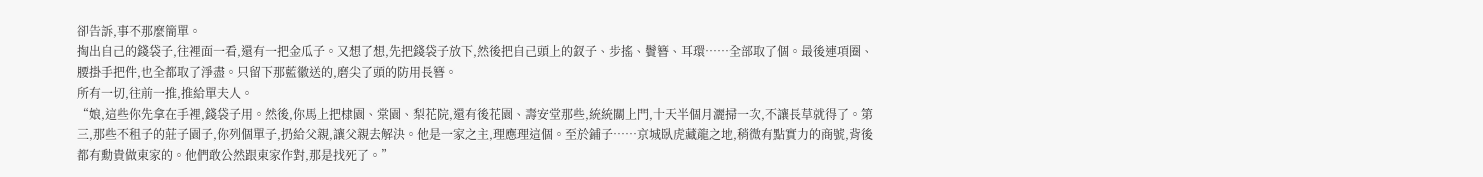卻告訴,事不那麼簡單。
掏出自己的錢袋子,往裡面一看,還有一把金瓜子。又想了想,先把錢袋子放下,然後把自己頭上的釵子、步搖、鬢簪、耳環……全部取了個。最後連項圈、腰掛手把件,也全都取了淨盡。只留下那藍徽送的,磨尖了頭的防用長簪。
所有一切,往前一推,推給單夫人。
“娘,這些你先拿在手裡,錢袋子用。然後,你馬上把棣園、棠園、梨花院,還有後花園、壽安堂那些,統統關上門,十天半個月灑掃一次,不讓長草就得了。第三,那些不租子的莊子園子,你列個單子,扔給父親,讓父親去解決。他是一家之主,理應理這個。至於鋪子……京城臥虎藏龍之地,稍微有點實力的商號,背後都有勳貴做東家的。他們敢公然跟東家作對,那是找死了。”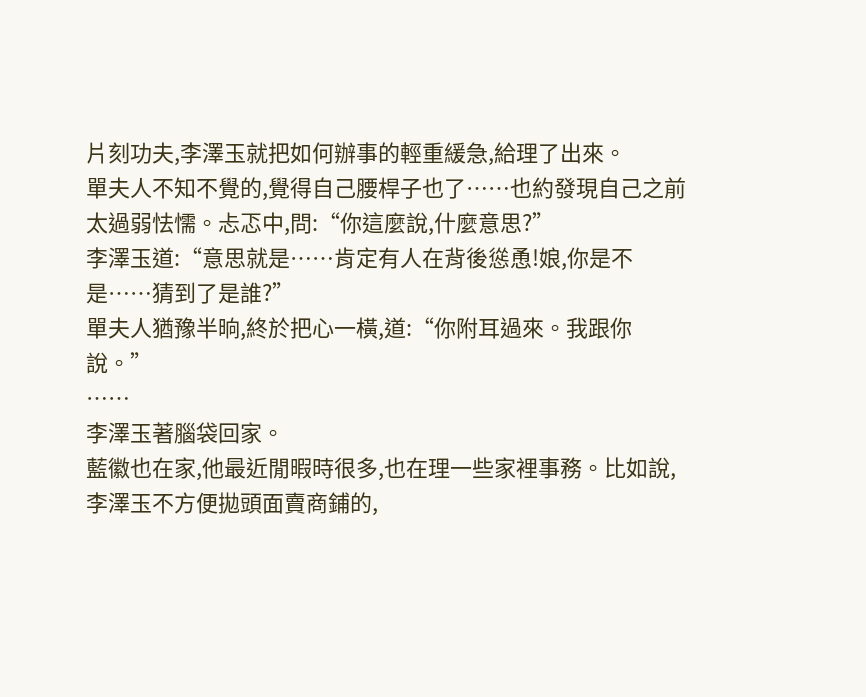片刻功夫,李澤玉就把如何辦事的輕重緩急,給理了出來。
單夫人不知不覺的,覺得自己腰桿子也了……也約發現自己之前太過弱怯懦。忐忑中,問:“你這麼說,什麼意思?”
李澤玉道:“意思就是……肯定有人在背後慫恿!娘,你是不是……猜到了是誰?”
單夫人猶豫半晌,終於把心一橫,道:“你附耳過來。我跟你說。”
……
李澤玉著腦袋回家。
藍徽也在家,他最近閒暇時很多,也在理一些家裡事務。比如說,李澤玉不方便拋頭面賣商鋪的,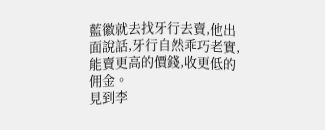藍徽就去找牙行去賣,他出面說話,牙行自然乖巧老實,能賣更高的價錢,收更低的佣金。
見到李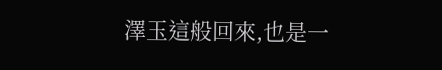澤玉這般回來,也是一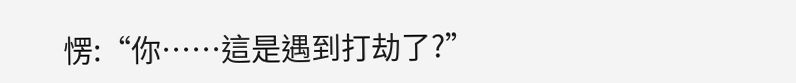愣:“你……這是遇到打劫了?”